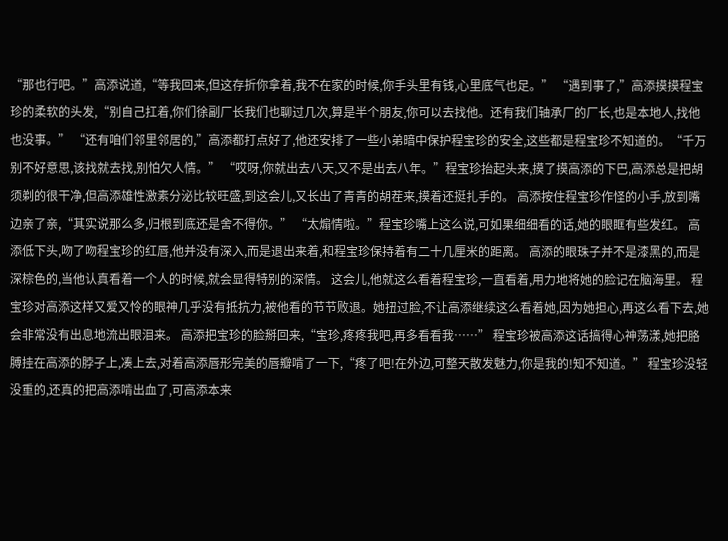“那也行吧。”高添说道,“等我回来,但这存折你拿着,我不在家的时候,你手头里有钱,心里底气也足。” “遇到事了,”高添摸摸程宝珍的柔软的头发,“别自己扛着,你们徐副厂长我们也聊过几次,算是半个朋友,你可以去找他。还有我们轴承厂的厂长,也是本地人,找他也没事。” “还有咱们邻里邻居的,”高添都打点好了,他还安排了一些小弟暗中保护程宝珍的安全,这些都是程宝珍不知道的。“千万别不好意思,该找就去找,别怕欠人情。” “哎呀,你就出去八天,又不是出去八年。”程宝珍抬起头来,摸了摸高添的下巴,高添总是把胡须剃的很干净,但高添雄性激素分泌比较旺盛,到这会儿,又长出了青青的胡茬来,摸着还挺扎手的。 高添按住程宝珍作怪的小手,放到嘴边亲了亲,“其实说那么多,归根到底还是舍不得你。” “太煽情啦。”程宝珍嘴上这么说,可如果细细看的话,她的眼眶有些发红。 高添低下头,吻了吻程宝珍的红唇,他并没有深入,而是退出来着,和程宝珍保持着有二十几厘米的距离。 高添的眼珠子并不是漆黑的,而是深棕色的,当他认真看着一个人的时候,就会显得特别的深情。 这会儿,他就这么看着程宝珍,一直看着,用力地将她的脸记在脑海里。 程宝珍对高添这样又爱又怜的眼神几乎没有抵抗力,被他看的节节败退。她扭过脸,不让高添继续这么看着她,因为她担心,再这么看下去,她会非常没有出息地流出眼泪来。 高添把宝珍的脸掰回来,“宝珍,疼疼我吧,再多看看我……” 程宝珍被高添这话搞得心神荡漾,她把胳膊挂在高添的脖子上,凑上去,对着高添唇形完美的唇瓣啃了一下,“疼了吧!在外边,可整天散发魅力,你是我的!知不知道。” 程宝珍没轻没重的,还真的把高添啃出血了,可高添本来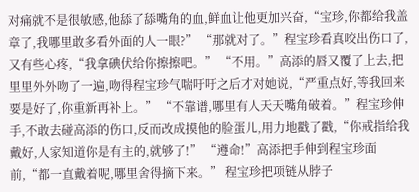对痛就不是很敏感,他舔了舔嘴角的血,鲜血让他更加兴奋,“宝珍,你都给我盖章了,我哪里敢多看外面的人一眼?” “那就对了。”程宝珍看真咬出伤口了,又有些心疼,“我拿碘伏给你擦擦吧。” “不用。”高添的唇又覆了上去,把里里外外吻了一遍,吻得程宝珍气喘吁吁之后才对她说,“严重点好,等我回来要是好了,你重新再补上。” “不靠谱,哪里有人天天嘴角破着。”程宝珍伸手,不敢去碰高添的伤口,反而改成摸他的脸蛋儿,用力地戳了戳,“你戒指给我戴好,人家知道你是有主的,就够了!” “遵命!”高添把手伸到程宝珍面前,“都一直戴着呢,哪里舍得摘下来。” 程宝珍把项链从脖子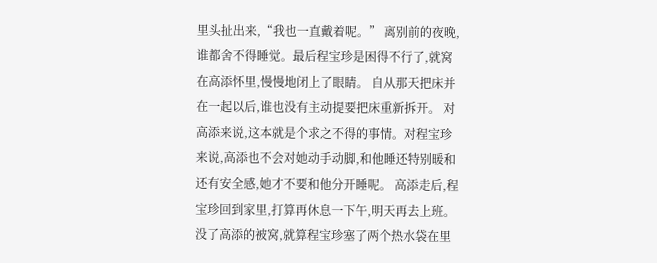里头扯出来,“我也一直戴着呢。” 离别前的夜晚,谁都舍不得睡觉。最后程宝珍是困得不行了,就窝在高添怀里,慢慢地闭上了眼睛。 自从那天把床并在一起以后,谁也没有主动提要把床重新拆开。 对高添来说,这本就是个求之不得的事情。对程宝珍来说,高添也不会对她动手动脚,和他睡还特别暖和还有安全感,她才不要和他分开睡呢。 高添走后,程宝珍回到家里,打算再休息一下午,明天再去上班。 没了高添的被窝,就算程宝珍塞了两个热水袋在里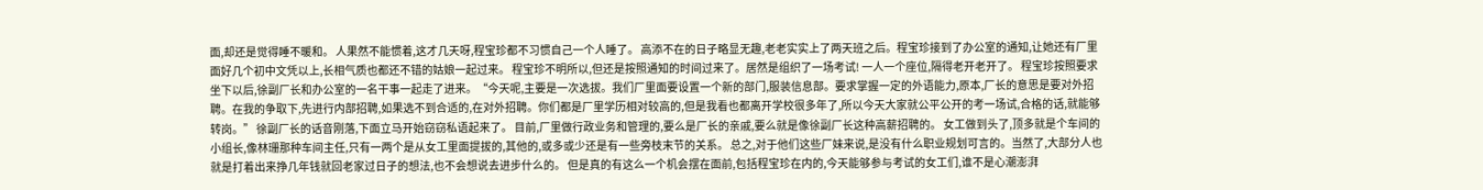面,却还是觉得睡不暖和。 人果然不能惯着,这才几天呀,程宝珍都不习惯自己一个人睡了。 高添不在的日子略显无趣,老老实实上了两天班之后。程宝珍接到了办公室的通知,让她还有厂里面好几个初中文凭以上,长相气质也都还不错的姑娘一起过来。 程宝珍不明所以,但还是按照通知的时间过来了。居然是组织了一场考试! 一人一个座位,隔得老开老开了。 程宝珍按照要求坐下以后,徐副厂长和办公室的一名干事一起走了进来。“今天呢,主要是一次选拔。我们厂里面要设置一个新的部门,服装信息部。要求掌握一定的外语能力,原本,厂长的意思是要对外招聘。在我的争取下,先进行内部招聘,如果选不到合适的,在对外招聘。你们都是厂里学历相对较高的,但是我看也都离开学校很多年了,所以今天大家就公平公开的考一场试,合格的话,就能够转岗。” 徐副厂长的话音刚落,下面立马开始窃窃私语起来了。 目前,厂里做行政业务和管理的,要么是厂长的亲戚,要么就是像徐副厂长这种高薪招聘的。 女工做到头了,顶多就是个车间的小组长,像林珊那种车间主任,只有一两个是从女工里面提拔的,其他的,或多或少还是有一些旁枝末节的关系。 总之,对于他们这些厂妹来说,是没有什么职业规划可言的。当然了,大部分人也就是打着出来挣几年钱就回老家过日子的想法,也不会想说去进步什么的。 但是真的有这么一个机会摆在面前,包括程宝珍在内的,今天能够参与考试的女工们,谁不是心潮澎湃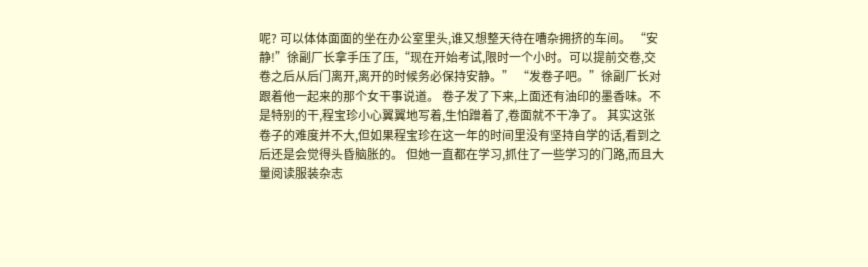呢? 可以体体面面的坐在办公室里头,谁又想整天待在嘈杂拥挤的车间。 “安静!”徐副厂长拿手压了压,“现在开始考试,限时一个小时。可以提前交卷,交卷之后从后门离开,离开的时候务必保持安静。” “发卷子吧。”徐副厂长对跟着他一起来的那个女干事说道。 卷子发了下来,上面还有油印的墨香味。不是特别的干,程宝珍小心翼翼地写着,生怕蹭着了,卷面就不干净了。 其实这张卷子的难度并不大,但如果程宝珍在这一年的时间里没有坚持自学的话,看到之后还是会觉得头昏脑胀的。 但她一直都在学习,抓住了一些学习的门路,而且大量阅读服装杂志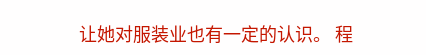让她对服装业也有一定的认识。 程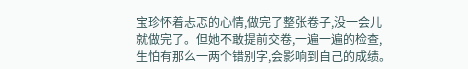宝珍怀着忐忑的心情,做完了整张卷子,没一会儿就做完了。但她不敢提前交卷,一遍一遍的检查,生怕有那么一两个错别字,会影响到自己的成绩。